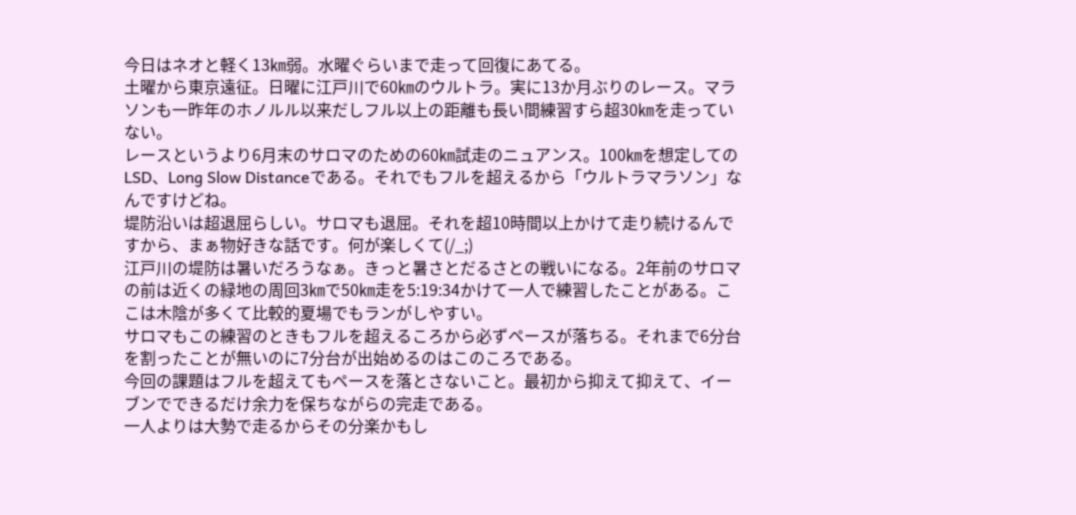今日はネオと軽く13㎞弱。水曜ぐらいまで走って回復にあてる。
土曜から東京遠征。日曜に江戸川で60㎞のウルトラ。実に13か月ぶりのレース。マラソンも一昨年のホノルル以来だしフル以上の距離も長い間練習すら超30㎞を走っていない。
レースというより6月末のサロマのための60㎞試走のニュアンス。100㎞を想定してのLSD、Long Slow Distanceである。それでもフルを超えるから「ウルトラマラソン」なんですけどね。
堤防沿いは超退屈らしい。サロマも退屈。それを超10時間以上かけて走り続けるんですから、まぁ物好きな話です。何が楽しくて(/_;)
江戸川の堤防は暑いだろうなぁ。きっと暑さとだるさとの戦いになる。2年前のサロマの前は近くの緑地の周回3㎞で50㎞走を5:19:34かけて一人で練習したことがある。ここは木陰が多くて比較的夏場でもランがしやすい。
サロマもこの練習のときもフルを超えるころから必ずペースが落ちる。それまで6分台を割ったことが無いのに7分台が出始めるのはこのころである。
今回の課題はフルを超えてもペースを落とさないこと。最初から抑えて抑えて、イーブンでできるだけ余力を保ちながらの完走である。
一人よりは大勢で走るからその分楽かもし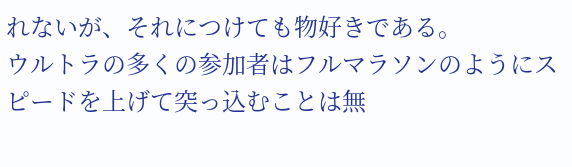れないが、それにつけても物好きである。
ウルトラの多くの参加者はフルマラソンのようにスピードを上げて突っ込むことは無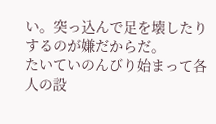い。突っ込んで足を壊したりするのが嫌だからだ。
たいていのんびり始まって各人の設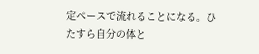定ペースで流れることになる。ひたすら自分の体と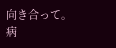向き合って。
病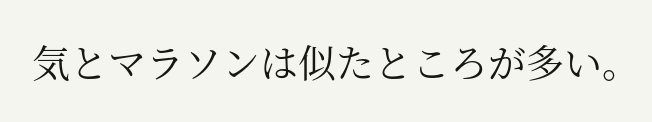気とマラソンは似たところが多い。